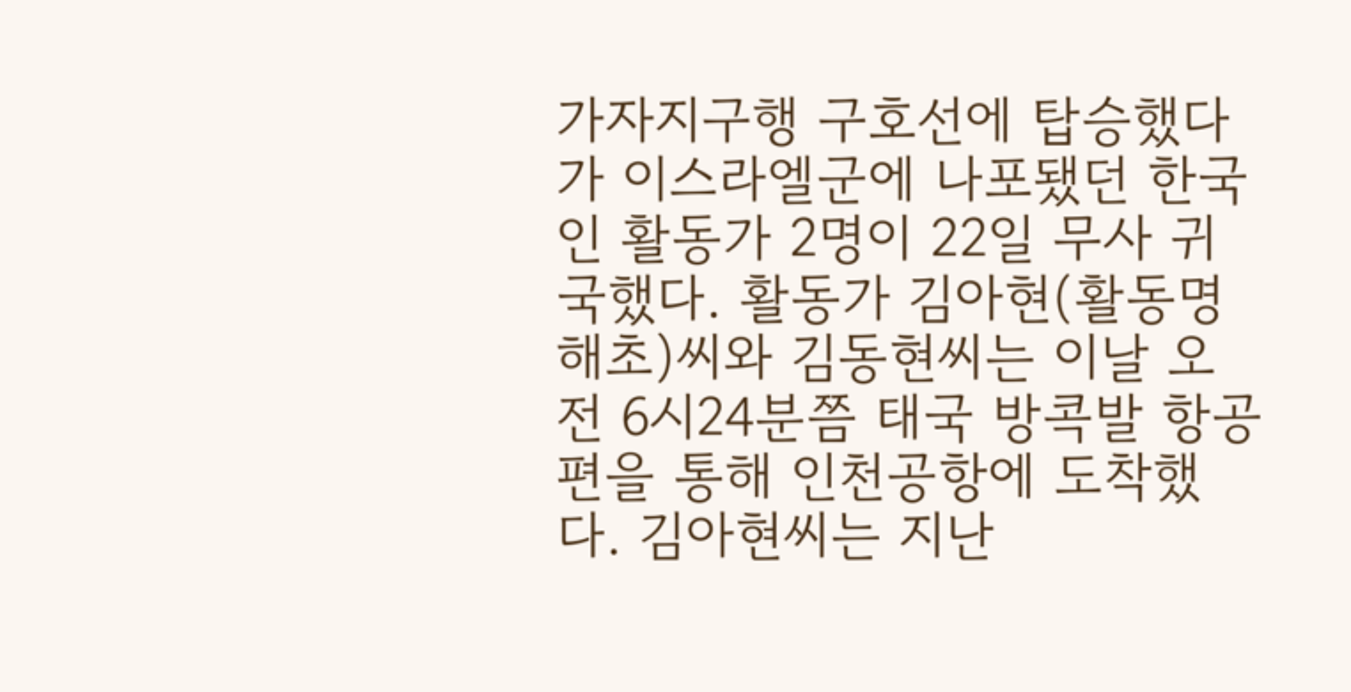가자지구행 구호선에 탑승했다가 이스라엘군에 나포됐던 한국인 활동가 2명이 22일 무사 귀국했다. 활동가 김아현(활동명 해초)씨와 김동현씨는 이날 오전 6시24분쯤 태국 방콕발 항공편을 통해 인천공항에 도착했다. 김아현씨는 지난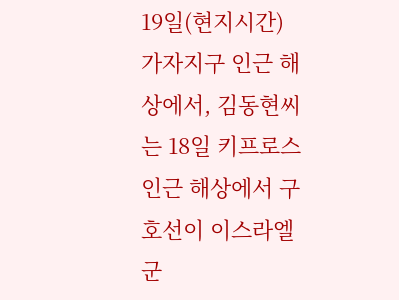19일(현지시간) 가자지구 인근 해상에서, 김동현씨는 18일 키프로스 인근 해상에서 구호선이 이스라엘군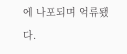에 나포되며 억류됐다.